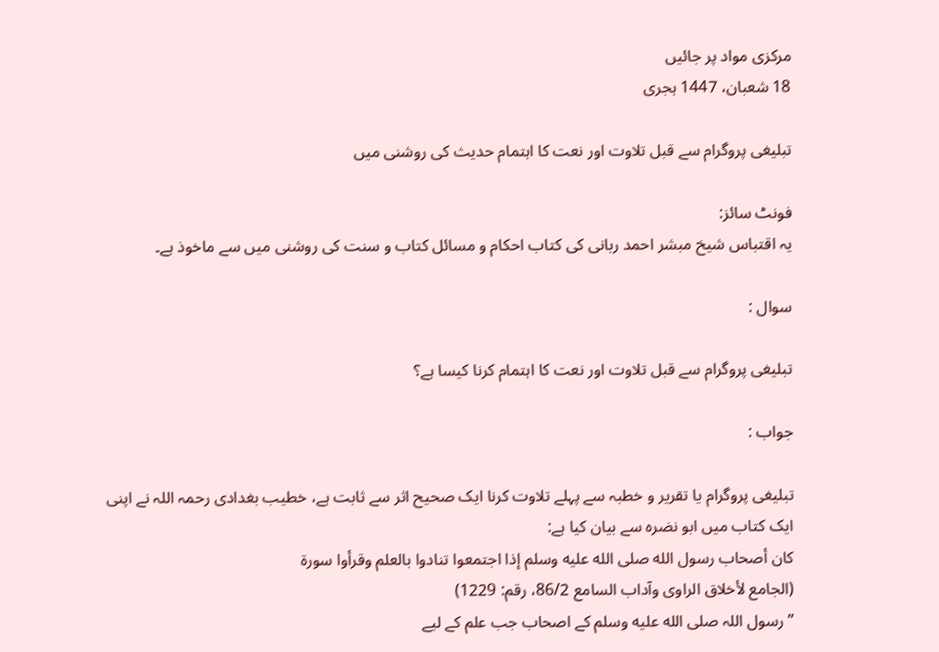مرکزی مواد پر جائیں
18 شعبان، 1447 ہجری

تبلیغی پروگرام سے قبل تلاوت اور نعت کا اہتمام حدیث کی روشنی میں

فونٹ سائز:
یہ اقتباس شیخ مبشر احمد ربانی کی کتاب احکام و مسائل کتاب و سنت کی روشنی میں سے ماخوذ ہے۔

سوال :

تبلیغی پروگرام سے قبل تلاوت اور نعت کا اہتمام کرنا کیسا ہے؟

جواب :

تبلیغی پروگرام یا تقریر و خطبہ سے پہلے تلاوت کرنا ایک صحیح اثر سے ثابت ہے، خطیب بغدادی رحمہ اللہ نے اپنی ایک کتاب میں ابو نضرہ سے بیان کیا ہے:
كان أصحاب رسول الله صلى الله عليه وسلم إذا اجتمعوا تنادوا بالعلم وقرأوا سورة
(الجامع لأخلاق الراوی وآداب السامع 86/2، رقم: 1229)
”رسول اللہ صلى الله عليه وسلم کے اصحاب جب علم کے لیے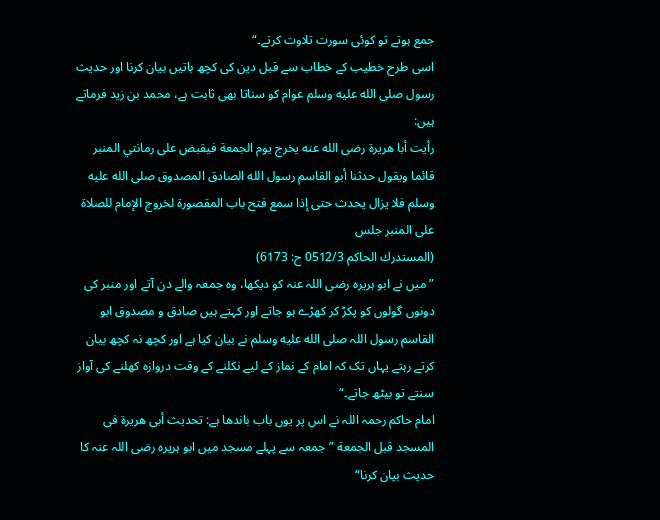جمع ہوتے تو کوئی سورت تلاوت کرتے۔“
اسی طرح خطیب کے خطاب سے قبل دین کی کچھ باتیں بیان کرنا اور حدیث رسول صلى الله عليه وسلم عوام کو سناتا بھی ثابت ہے، محمد بن زید فرماتے ہیں:
رأيت أبا هريرة رضى الله عنه يخرج يوم الجمعة فيقبض على رمانتي المنبر قائما ويقول حدثنا أبو القاسم رسول الله الصادق المصدوق صلى الله عليه وسلم فلا يزال يحدث حتى إذا سمع فتح باب المقصورة لخروج الإمام للصلاة على المنبر جلس
(المستدرك الحاكم 0512/3 ح: 6173)
”میں نے ابو ہریرہ رضی اللہ عنہ کو دیکھا، وہ جمعہ والے دن آتے اور منبر کی دونوں گولوں کو پکڑ کر کھڑے ہو جاتے اور کہتے ہیں صادق و مصدوق ابو القاسم رسول اللہ صلى الله عليه وسلم نے بیان کیا ہے اور کچھ نہ کچھ بیان کرتے رہتے یہاں تک کہ امام کے نماز کے لیے نکلنے کے وقت دروازہ کھلنے کی آواز سنتے تو بیٹھ جاتے۔“
امام حاکم رحمہ اللہ نے اس پر یوں باب باندھا ہے: تحديث أبى هريرة فى المسجد قبل الجمعة ”جمعہ سے پہلے مسجد میں ابو ہریرہ رضی اللہ عنہ کا حدیث بیان کرنا“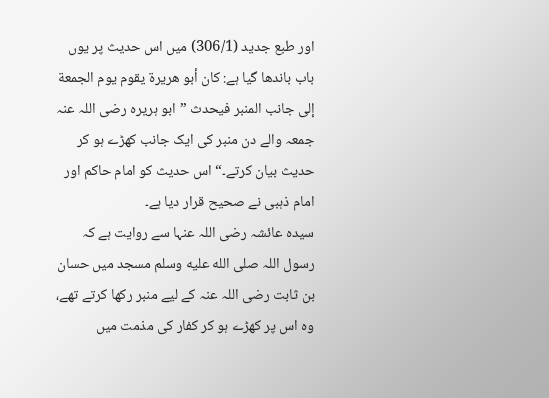اور طبع جدید (306/1) میں اس حدیث پر یوں باب باندھا گیا ہے: كان أبو هريرة يقوم يوم الجمعة إلى جانب المنبر فيحدث ”ابو ہریرہ رضی اللہ عنہ جمعہ والے دن منبر کی ایک جانب کھڑے ہو کر حدیث بیان کرتے۔“ اس حدیث کو امام حاکم اور امام ذہبی نے صحیح قرار دیا ہے۔
سیدہ عائشہ رضی اللہ عنہا سے روایت ہے کہ رسول اللہ صلى الله عليه وسلم مسجد میں حسان بن ثابت رضی اللہ عنہ کے لیے منبر رکھا کرتے تھے، وہ اس پر کھڑے ہو کر کفار کی مذمت میں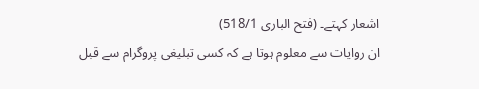اشعار کہتے۔ (فتح البارى 518/1)
ان روایات سے معلوم ہوتا ہے کہ کسی تبلیغی پروگرام سے قبل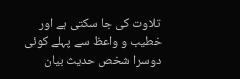تلاوت کی جا سکتی ہے اور خطیب و واعظ سے پہلے کوئی دوسرا شخص حدیث بیان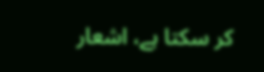کر سکتا ہے، اشعار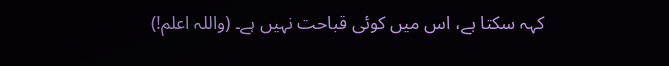کہہ سکتا ہے، اس میں کوئی قباحت نہیں ہے۔ (واللہ اعلم!)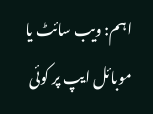اہم: ویب سائٹ یا موبائل ایپ پر کوئی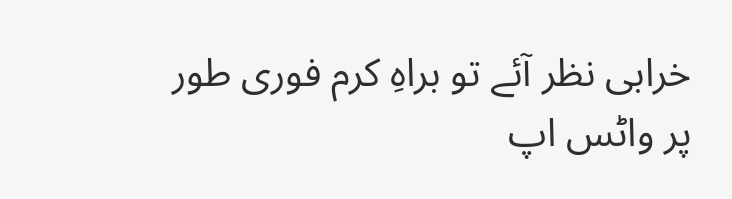خرابی نظر آئے تو براہِ کرم فوری طور پر واٹس اپ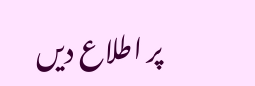پر اطلاع دیں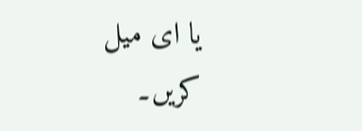یا ای میل کریں۔